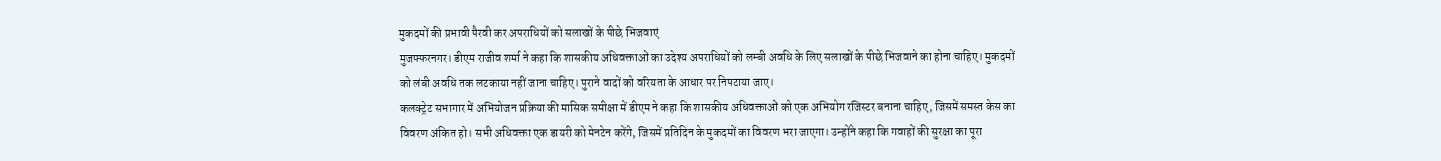मुकदमों की प्रभावी पैरवी कर अपराधियों को सलाखों के पीछे भिजवाएं
मुजफ्फरनगर। डीएम राजीव शर्मा ने कहा कि शासकीय अधिवक्ताओं का उदेश्य अपराधियों को लम्बी अवधि के लिए सलाखों के पीछे भिजवाने का होना चाहिए। मुकदमों को लंबी अवधि तक लटकाया नहीं जाना चाहिए। पुराने वादों को वरियता के आधार पर निपटाया जाए।
कलक्ट्रेट सभागार में अभियोजन प्रक्रिया की मासिक समीक्षा में डीएम ने कहा कि शासकीय अधिवक्ताओं को एक अभियोग रजिस्टर बनाना चाहिए, जिसमें समस्त केस का विवरण अंकित हो। सभी अधिवक्ता एक डायरी को मेनटेन करेंगे, जिसमें प्रतिदिन के मुकदमों का विवरण भरा जाएगा। उन्होंने कहा कि गवाहों की सुरक्षा का पूरा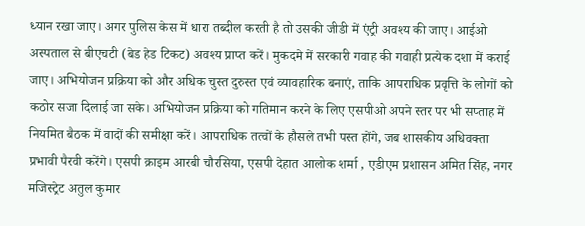ध्यान रखा जाए। अगर पुलिस केस में धारा तब्दील करती है तो उसकी जीडी में एंट्री अवश्य की जाए। आईओ अस्पताल से बीएचटी (बेड हेड टिकट) अवश्य प्राप्त करें। मुकदमे में सरकारी गवाह की गवाही प्रत्येक दशा में कराई जाए। अभियोजन प्रक्रिया को और अधिक चुस्त दुरुस्त एवं व्यावहारिक बनाएं, ताकि आपराधिक प्रवृत्ति के लोगों को कठोर सजा दिलाई जा सके। अभियोजन प्रक्रिया को गतिमान करने के लिए एसपीओ अपने स्तर पर भी सप्ताह में नियमित बैठक में वादों की समीक्षा करें। आपराधिक तत्वों के हौसले तभी पस्त होंगे, जब शासकीय अधिवक्ता प्रभावी पैरवी करेंगे। एसपी क्राइम आरबी चौरसिया, एसपी देहात आलोक शर्मा , एडीएम प्रशासन अमित सिंह, नगर मजिस्ट्रेट अतुल कुमार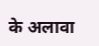के अलावा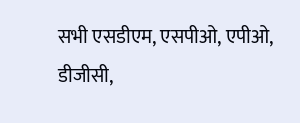सभी एसडीएम, एसपीओ, एपीओ, डीजीसी,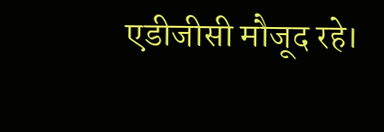एडीजीसी मौजूद रहे।